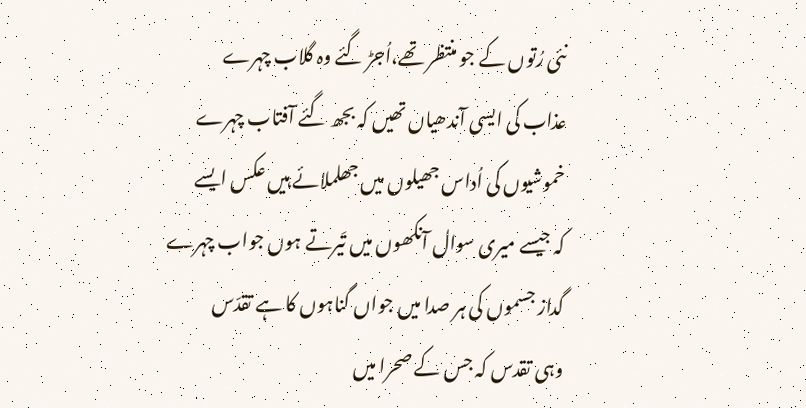نئی رُتوں کے جو منتظر تھے،اُجڑ گئے وہ گلاب چہرے
عذاب کی ایسی آندھیاں تھیں کہ بجھ گئے آفتاب چہرے
خموشیوں کی اُداس جھیلوں میں جھلملائے ہیں عکس ایسے
کہ جیسے میری سوال آنکھوں میں تَیرتے ہوں جواب چہرے
گداز جسموں کی ہر صدا میں جواں گناہوں کا ہے تقدّس
وہی تقدس کہ جس کے صحرا میں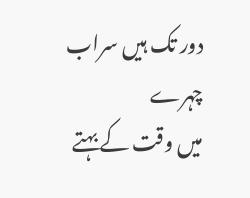دور تک ہیں سراب چہرے
میں وقت کے بہتے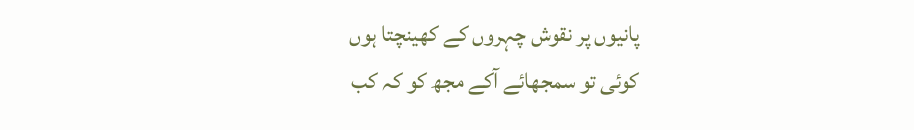پانیوں پر نقوش چہروں کے کھینچتا ہوں
کوئی تو سمجھائے آکے مجھ کو کہ کب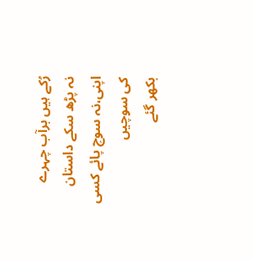رُکے ہیں برآب چہرے
نہ پڑھ سکے داستان اپنی،نہ سوچ پائے کسی کی سوچیں
بکھر گئے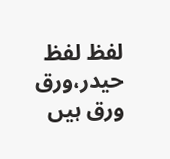لفظ لفظ حیدر،ورق ورق ہیں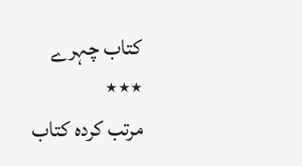کتاب چہرے
٭٭٭
مرتب کردہ کتاب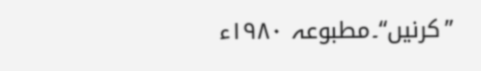”کرنیں“۔مطبوعہ ۱۹۸۰ء